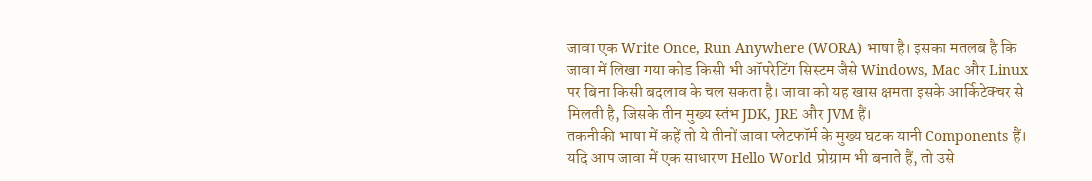जावा एक Write Once, Run Anywhere (WORA) भाषा है। इसका मतलब है कि जावा में लिखा गया कोड किसी भी ऑपरेटिंग सिस्टम जैसे Windows, Mac और Linux पर बिना किसी बदलाव के चल सकता है। जावा को यह खास क्षमता इसके आर्किटेक्चर से मिलती है, जिसके तीन मुख्य स्तंभ JDK, JRE और JVM हैं।
तकनीकी भाषा में कहें तो ये तीनों जावा प्लेटफॉर्म के मुख्य घटक यानी Components हैं। यदि आप जावा में एक साधारण Hello World प्रोग्राम भी बनाते हैं, तो उसे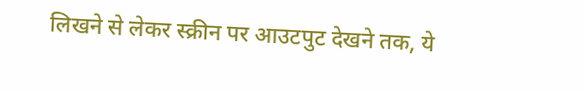लिखने से लेकर स्क्रीन पर आउटपुट देखने तक, ये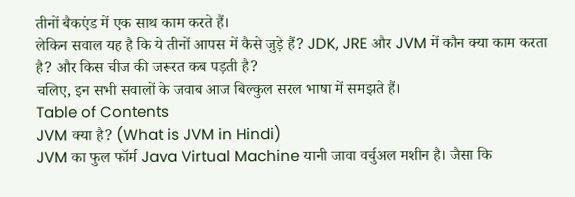तीनों बैकएंड में एक साथ काम करते हैं।
लेकिन सवाल यह है कि ये तीनों आपस में कैसे जुड़े हैं? JDK, JRE और JVM में कौन क्या काम करता है? और किस चीज की जरूरत कब पड़ती है?
चलिए, इन सभी सवालों के जवाब आज बिल्कुल सरल भाषा में समझते हैं।
Table of Contents
JVM क्या है? (What is JVM in Hindi)
JVM का फुल फॉर्म Java Virtual Machine यानी जावा वर्चुअल मशीन है। जैसा कि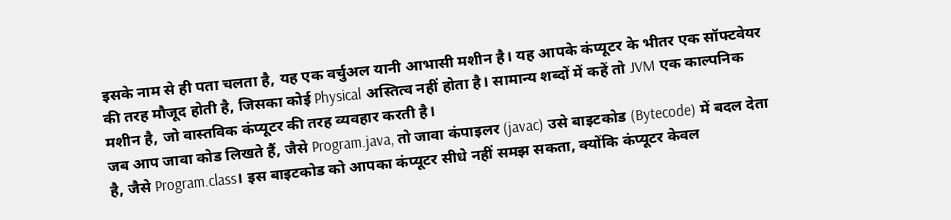इसके नाम से ही पता चलता है, यह एक वर्चुअल यानी आभासी मशीन है। यह आपके कंप्यूटर के भीतर एक सॉफ्टवेयर की तरह मौजूद होती है, जिसका कोई Physical अस्तित्व नहीं होता है। सामान्य शब्दों में कहें तो JVM एक काल्पनिक मशीन है, जो वास्तविक कंप्यूटर की तरह व्यवहार करती है।
जब आप जावा कोड लिखते हैं, जैसे Program.java, तो जावा कंपाइलर (javac) उसे बाइटकोड (Bytecode) में बदल देता है, जैसे Program.class। इस बाइटकोड को आपका कंप्यूटर सीधे नहीं समझ सकता, क्योंकि कंप्यूटर केवल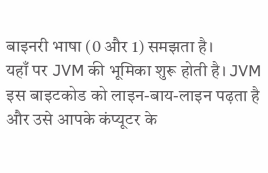बाइनरी भाषा (0 और 1) समझता है।
यहाँ पर JVM की भूमिका शुरू होती है। JVM इस बाइटकोड को लाइन-बाय-लाइन पढ़ता है और उसे आपके कंप्यूटर के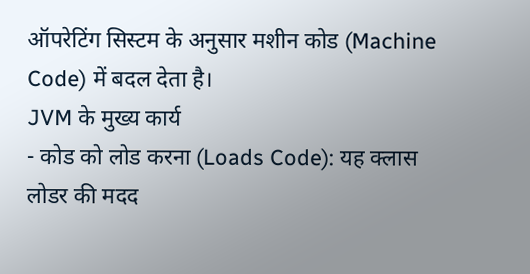ऑपरेटिंग सिस्टम के अनुसार मशीन कोड (Machine Code) में बदल देता है।
JVM के मुख्य कार्य
- कोड को लोड करना (Loads Code): यह क्लास लोडर की मदद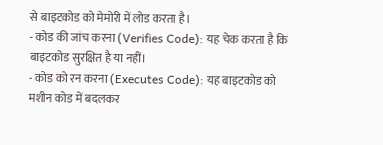से बाइटकोड को मेमोरी में लोड करता है।
- कोड की जांच करना (Verifies Code): यह चेक करता है कि बाइटकोड सुरक्षित है या नहीं।
- कोड को रन करना (Executes Code): यह बाइटकोड को मशीन कोड में बदलकर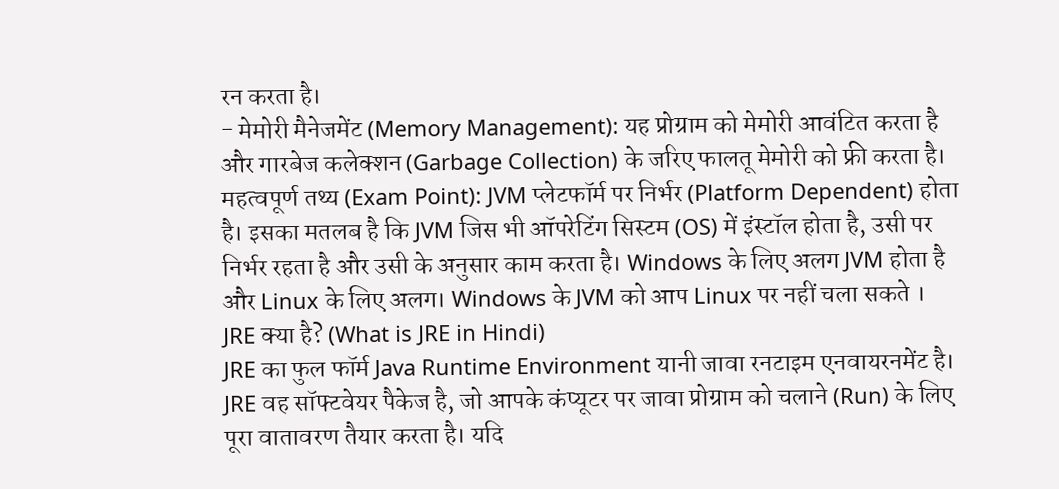रन करता है।
- मेमोरी मैनेजमेंट (Memory Management): यह प्रोग्राम को मेमोरी आवंटित करता है और गारबेज कलेक्शन (Garbage Collection) के जरिए फालतू मेमोरी को फ्री करता है।
महत्वपूर्ण तथ्य (Exam Point): JVM प्लेटफॉर्म पर निर्भर (Platform Dependent) होता है। इसका मतलब है कि JVM जिस भी ऑपरेटिंग सिस्टम (OS) में इंस्टॉल होता है, उसी पर निर्भर रहता है और उसी के अनुसार काम करता है। Windows के लिए अलग JVM होता है और Linux के लिए अलग। Windows के JVM को आप Linux पर नहीं चला सकते ।
JRE क्या है? (What is JRE in Hindi)
JRE का फुल फॉर्म Java Runtime Environment यानी जावा रनटाइम एनवायरनमेंट है।
JRE वह सॉफ्टवेयर पैकेज है, जो आपके कंप्यूटर पर जावा प्रोग्राम को चलाने (Run) के लिए पूरा वातावरण तैयार करता है। यदि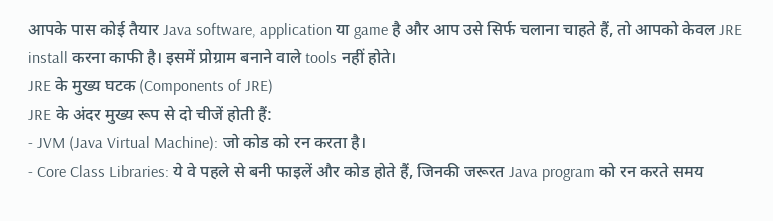आपके पास कोई तैयार Java software, application या game है और आप उसे सिर्फ चलाना चाहते हैं, तो आपको केवल JRE install करना काफी है। इसमें प्रोग्राम बनाने वाले tools नहीं होते।
JRE के मुख्य घटक (Components of JRE)
JRE के अंदर मुख्य रूप से दो चीजें होती हैं:
- JVM (Java Virtual Machine): जो कोड को रन करता है।
- Core Class Libraries: ये वे पहले से बनी फाइलें और कोड होते हैं, जिनकी जरूरत Java program को रन करते समय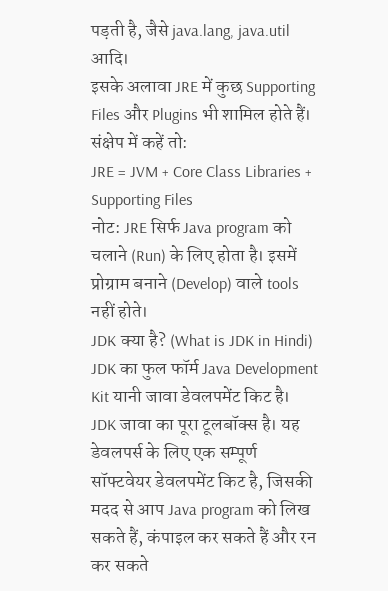पड़ती है, जैसे java.lang, java.util आदि।
इसके अलावा JRE में कुछ Supporting Files और Plugins भी शामिल होते हैं।
संक्षेप में कहें तो:
JRE = JVM + Core Class Libraries + Supporting Files
नोट: JRE सिर्फ Java program को चलाने (Run) के लिए होता है। इसमें प्रोग्राम बनाने (Develop) वाले tools नहीं होते।
JDK क्या है? (What is JDK in Hindi)
JDK का फुल फॉर्म Java Development Kit यानी जावा डेवलपमेंट किट है।
JDK जावा का पूरा टूलबॉक्स है। यह डेवलपर्स के लिए एक सम्पूर्ण सॉफ्टवेयर डेवलपमेंट किट है, जिसकी मदद से आप Java program को लिख सकते हैं, कंपाइल कर सकते हैं और रन कर सकते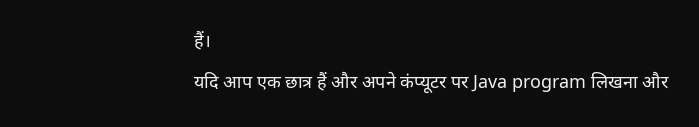हैं।
यदि आप एक छात्र हैं और अपने कंप्यूटर पर Java program लिखना और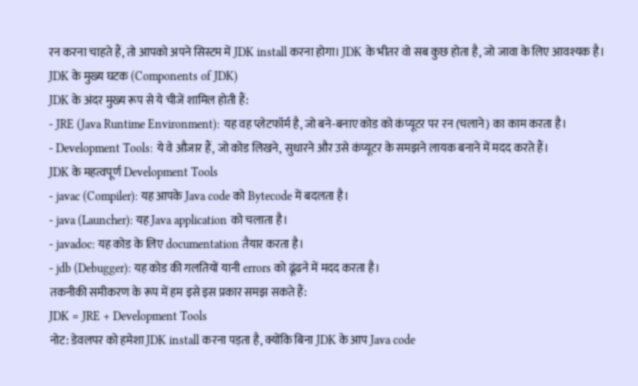रन करना चाहते हैं, तो आपको अपने सिस्टम में JDK install करना होगा। JDK के भीतर वो सब कुछ होता है, जो जावा के लिए आवश्यक है।
JDK के मुख्य घटक (Components of JDK)
JDK के अंदर मुख्य रूप से ये चीजें शामिल होती हैं:
- JRE (Java Runtime Environment): यह वह प्लेटफॉर्म है, जो बने-बनाए कोड को कंप्यूटर पर रन (चलाने) का काम करता है।
- Development Tools: ये वे औजार हैं, जो कोड लिखने, सुधारने और उसे कंप्यूटर के समझने लायक बनाने में मदद करते हैं।
JDK के महत्वपूर्ण Development Tools
- javac (Compiler): यह आपके Java code को Bytecode में बदलता है।
- java (Launcher): यह Java application को चलाता है।
- javadoc: यह कोड के लिए documentation तैयार करता है।
- jdb (Debugger): यह कोड की गलतियों यानी errors को ढूंढने में मदद करता है।
तकनीकी समीकरण के रूप में हम इसे इस प्रकार समझ सकते हैं:
JDK = JRE + Development Tools
नोट: डेवलपर को हमेशा JDK install करना पड़ता है, क्योंकि बिना JDK के आप Java code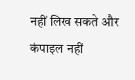नहीं लिख सकते और कंपाइल नहीं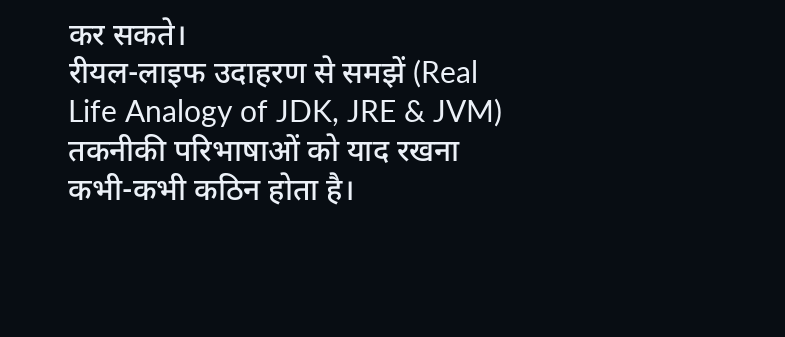कर सकते।
रीयल-लाइफ उदाहरण से समझें (Real Life Analogy of JDK, JRE & JVM)
तकनीकी परिभाषाओं को याद रखना कभी-कभी कठिन होता है।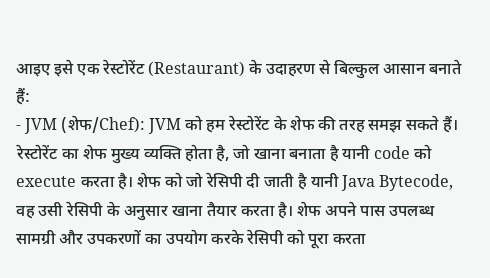आइए इसे एक रेस्टोरेंट (Restaurant) के उदाहरण से बिल्कुल आसान बनाते हैं:
- JVM (शेफ/Chef): JVM को हम रेस्टोरेंट के शेफ की तरह समझ सकते हैं। रेस्टोरेंट का शेफ मुख्य व्यक्ति होता है, जो खाना बनाता है यानी code को execute करता है। शेफ को जो रेसिपी दी जाती है यानी Java Bytecode, वह उसी रेसिपी के अनुसार खाना तैयार करता है। शेफ अपने पास उपलब्ध सामग्री और उपकरणों का उपयोग करके रेसिपी को पूरा करता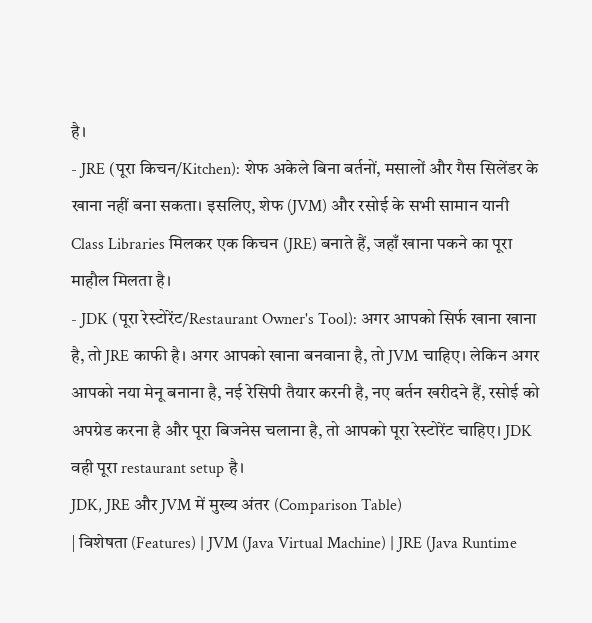है।
- JRE (पूरा किचन/Kitchen): शेफ अकेले बिना बर्तनों, मसालों और गैस सिलेंडर के खाना नहीं बना सकता। इसलिए, शेफ (JVM) और रसोई के सभी सामान यानी Class Libraries मिलकर एक किचन (JRE) बनाते हैं, जहाँ खाना पकने का पूरा माहौल मिलता है।
- JDK (पूरा रेस्टोरेंट/Restaurant Owner's Tool): अगर आपको सिर्फ खाना खाना है, तो JRE काफी है। अगर आपको खाना बनवाना है, तो JVM चाहिए। लेकिन अगर आपको नया मेनू बनाना है, नई रेसिपी तैयार करनी है, नए बर्तन खरीदने हैं, रसोई को अपग्रेड करना है और पूरा बिजनेस चलाना है, तो आपको पूरा रेस्टोरेंट चाहिए। JDK वही पूरा restaurant setup है।
JDK, JRE और JVM में मुख्य अंतर (Comparison Table)
| विशेषता (Features) | JVM (Java Virtual Machine) | JRE (Java Runtime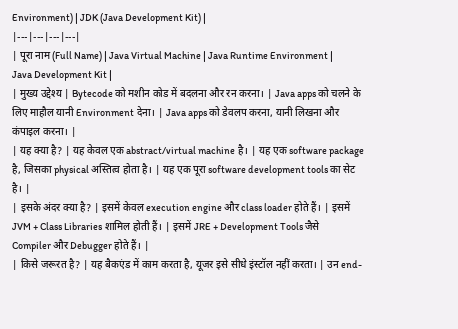Environment) | JDK (Java Development Kit) |
|---|---|---|---|
| पूरा नाम (Full Name) | Java Virtual Machine | Java Runtime Environment | Java Development Kit |
| मुख्य उद्देश्य | Bytecode को मशीन कोड में बदलना और रन करना। | Java apps को चलने के लिए माहौल यानी Environment देना। | Java apps को डेवलप करना, यानी लिखना और कंपाइल करना। |
| यह क्या है? | यह केवल एक abstract/virtual machine है। | यह एक software package है, जिसका physical अस्तित्व होता है। | यह एक पूरा software development tools का सेट है। |
| इसके अंदर क्या है? | इसमें केवल execution engine और class loader होते हैं। | इसमें JVM + Class Libraries शामिल होती हैं। | इसमें JRE + Development Tools जैसे Compiler और Debugger होते हैं। |
| किसे जरूरत है? | यह बैकएंड में काम करता है, यूजर इसे सीधे इंस्टॉल नहीं करता। | उन end-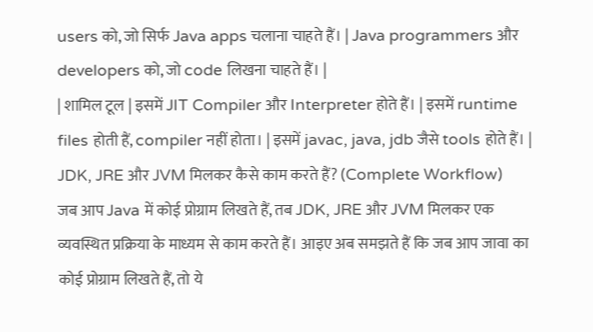users को, जो सिर्फ Java apps चलाना चाहते हैं। | Java programmers और developers को, जो code लिखना चाहते हैं। |
| शामिल टूल | इसमें JIT Compiler और Interpreter होते हैं। | इसमें runtime files होती हैं, compiler नहीं होता। | इसमें javac, java, jdb जैसे tools होते हैं। |
JDK, JRE और JVM मिलकर कैसे काम करते हैं? (Complete Workflow)
जब आप Java में कोई प्रोग्राम लिखते हैं, तब JDK, JRE और JVM मिलकर एक व्यवस्थित प्रक्रिया के माध्यम से काम करते हैं। आइए अब समझते हैं कि जब आप जावा का कोई प्रोग्राम लिखते हैं, तो ये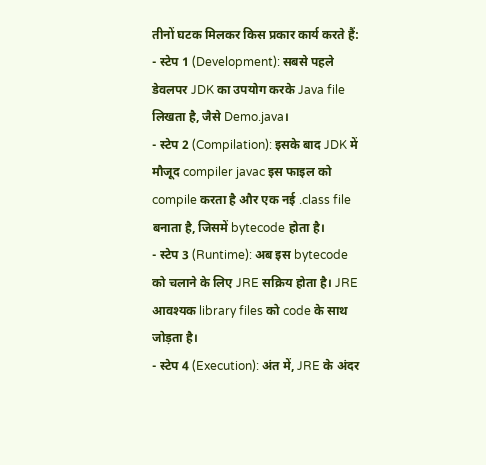तीनों घटक मिलकर किस प्रकार कार्य करते हैं:
- स्टेप 1 (Development): सबसे पहले डेवलपर JDK का उपयोग करके Java file लिखता है, जैसे Demo.java।
- स्टेप 2 (Compilation): इसके बाद JDK में मौजूद compiler javac इस फाइल को compile करता है और एक नई .class file बनाता है, जिसमें bytecode होता है।
- स्टेप 3 (Runtime): अब इस bytecode को चलाने के लिए JRE सक्रिय होता है। JRE आवश्यक library files को code के साथ जोड़ता है।
- स्टेप 4 (Execution): अंत में, JRE के अंदर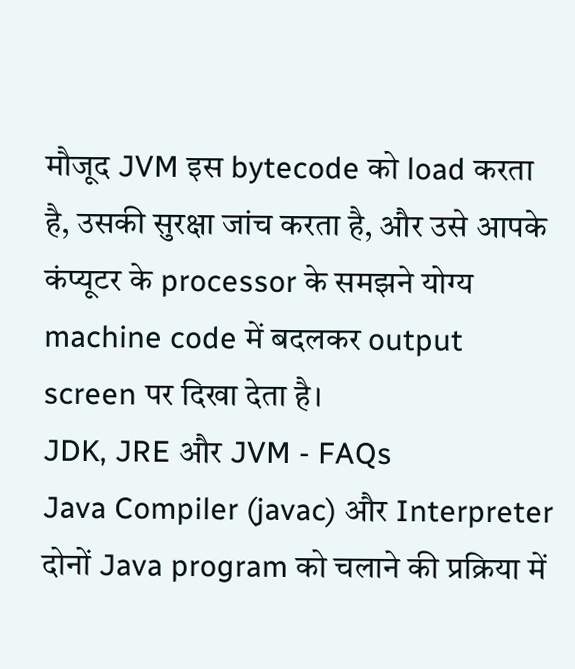मौजूद JVM इस bytecode को load करता है, उसकी सुरक्षा जांच करता है, और उसे आपके कंप्यूटर के processor के समझने योग्य machine code में बदलकर output screen पर दिखा देता है।
JDK, JRE और JVM - FAQs
Java Compiler (javac) और Interpreter दोनों Java program को चलाने की प्रक्रिया में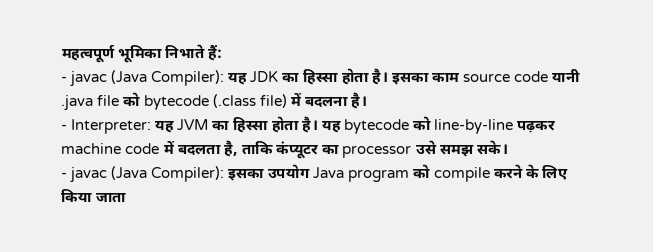महत्वपूर्ण भूमिका निभाते हैं:
- javac (Java Compiler): यह JDK का हिस्सा होता है। इसका काम source code यानी .java file को bytecode (.class file) में बदलना है।
- Interpreter: यह JVM का हिस्सा होता है। यह bytecode को line-by-line पढ़कर machine code में बदलता है, ताकि कंप्यूटर का processor उसे समझ सके।
- javac (Java Compiler): इसका उपयोग Java program को compile करने के लिए किया जाता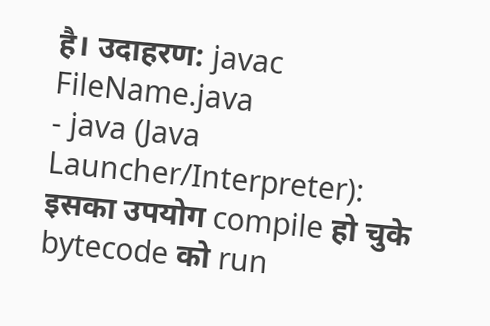है। उदाहरण: javac FileName.java
- java (Java Launcher/Interpreter): इसका उपयोग compile हो चुके bytecode को run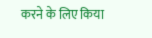करने के लिए किया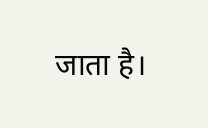जाता है।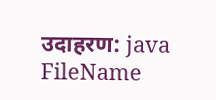उदाहरण: java FileName